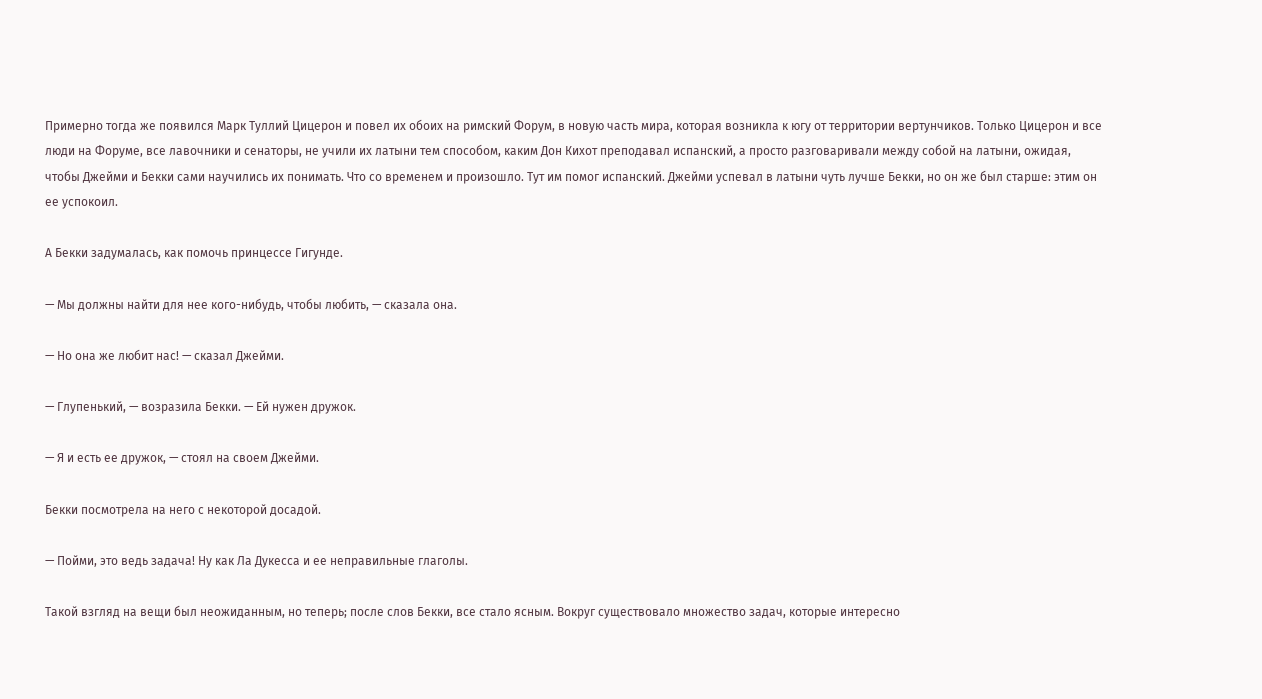Примерно тогда же появился Марк Туллий Цицерон и повел их обоих на римский Форум, в новую часть мира, которая возникла к югу от территории вертунчиков. Только Цицерон и все люди на Форуме, все лавочники и сенаторы, не учили их латыни тем способом, каким Дон Кихот преподавал испанский, а просто разговаривали между собой на латыни, ожидая, чтобы Джейми и Бекки сами научились их понимать. Что со временем и произошло. Тут им помог испанский. Джейми успевал в латыни чуть лучше Бекки, но он же был старше: этим он ее успокоил.

А Бекки задумалась, как помочь принцессе Гигунде.

— Мы должны найти для нее кого-нибудь, чтобы любить, — сказала она.

— Но она же любит нас! — сказал Джейми.

— Глупенький, — возразила Бекки. — Ей нужен дружок.

— Я и есть ее дружок, — стоял на своем Джейми.

Бекки посмотрела на него с некоторой досадой.

— Пойми, это ведь задача! Ну как Лa Дукесса и ее неправильные глаголы.

Такой взгляд на вещи был неожиданным, но теперь; после слов Бекки, все стало ясным. Вокруг существовало множество задач, которые интересно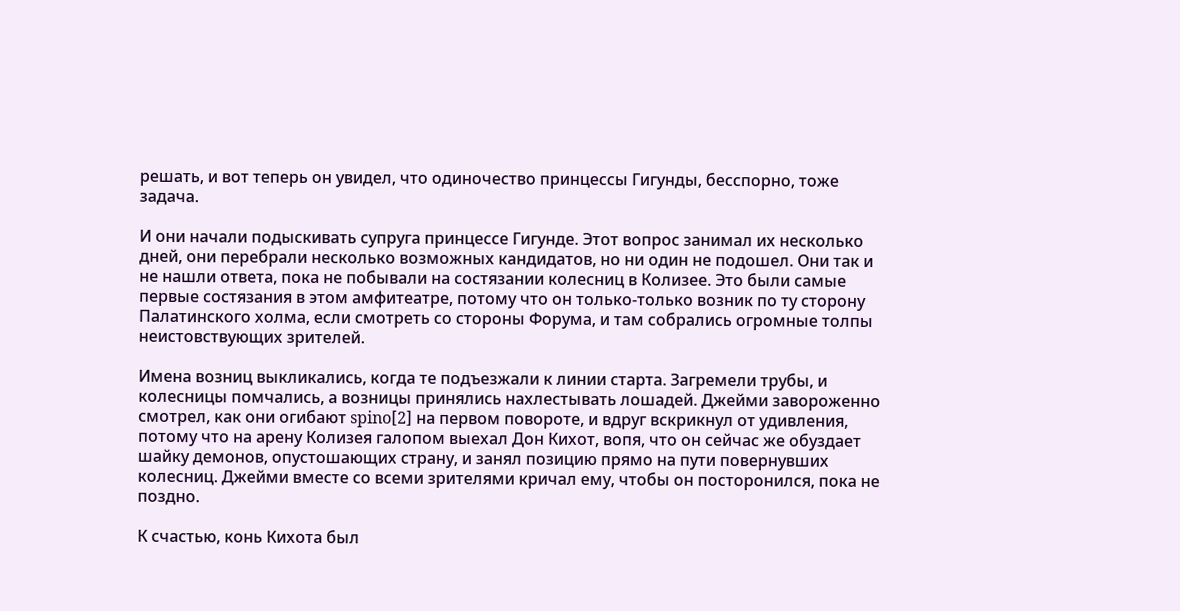решать, и вот теперь он увидел, что одиночество принцессы Гигунды, бесспорно, тоже задача.

И они начали подыскивать супруга принцессе Гигунде. Этот вопрос занимал их несколько дней, они перебрали несколько возможных кандидатов, но ни один не подошел. Они так и не нашли ответа, пока не побывали на состязании колесниц в Колизее. Это были самые первые состязания в этом амфитеатре, потому что он только-только возник по ту сторону Палатинского холма, если смотреть со стороны Форума, и там собрались огромные толпы неистовствующих зрителей.

Имена возниц выкликались, когда те подъезжали к линии старта. Загремели трубы, и колесницы помчались, а возницы принялись нахлестывать лошадей. Джейми завороженно смотрел, как они огибают spino[2] на первом повороте, и вдруг вскрикнул от удивления, потому что на арену Колизея галопом выехал Дон Кихот, вопя, что он сейчас же обуздает шайку демонов, опустошающих страну, и занял позицию прямо на пути повернувших колесниц. Джейми вместе со всеми зрителями кричал ему, чтобы он посторонился, пока не поздно.

К счастью, конь Кихота был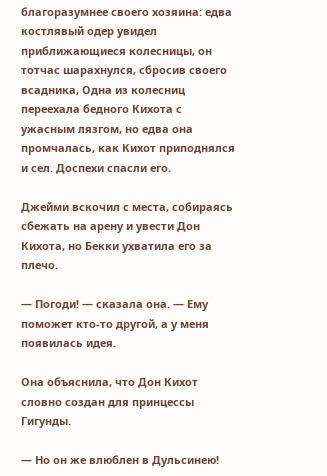благоразумнее своего хозяина: едва костлявый одер увидел приближающиеся колесницы, он тотчас шарахнулся, сбросив своего всадника, Одна из колесниц переехала бедного Кихота с ужасным лязгом, но едва она промчалась, как Кихот приподнялся и сел. Доспехи спасли его.

Джейми вскочил с места, собираясь сбежать на арену и увести Дон Кихота, но Бекки ухватила его за плечо.

— Погоди! — сказала она. — Ему поможет кто-то другой, а у меня появилась идея.

Она объяснила, что Дон Кихот словно создан для принцессы Гигунды.

— Но он же влюблен в Дульсинею!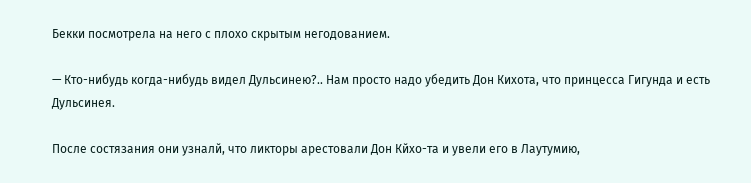Бекки посмотрела на него с плохо скрытым негодованием.

— Кто-нибудь когда-нибудь видел Дульсинею?.. Нам просто надо убедить Дон Кихота, что принцесса Гигунда и есть Дульсинея.

После состязания они узналй, что ликторы арестовали Дон Кйхо-та и увели его в Лаутумию,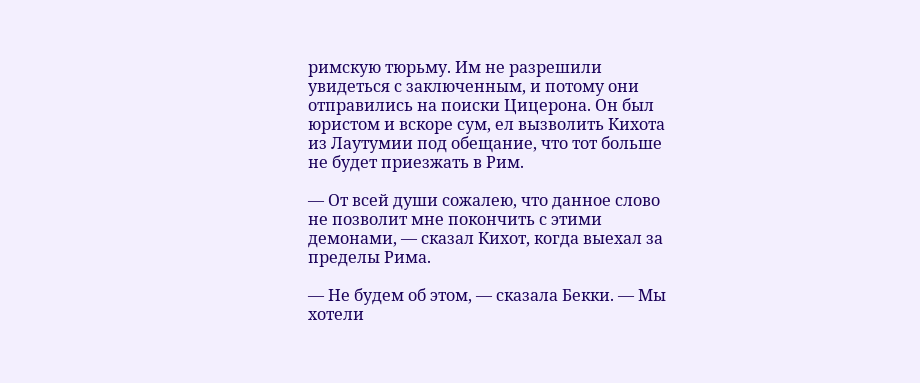римскую тюрьму. Им не разрешили увидеться с заключенным, и потому они отправились на поиски Цицерона. Он был юристом и вскоре сум, ел вызволить Кихота из Лаутумии под обещание, что тот больше не будет приезжать в Рим.

— От всей души сожалею, что данное слово не позволит мне покончить с этими демонами, — сказал Кихот, когда выехал за пределы Рима.

— Не будем об этом, — сказала Бекки. — Мы хотели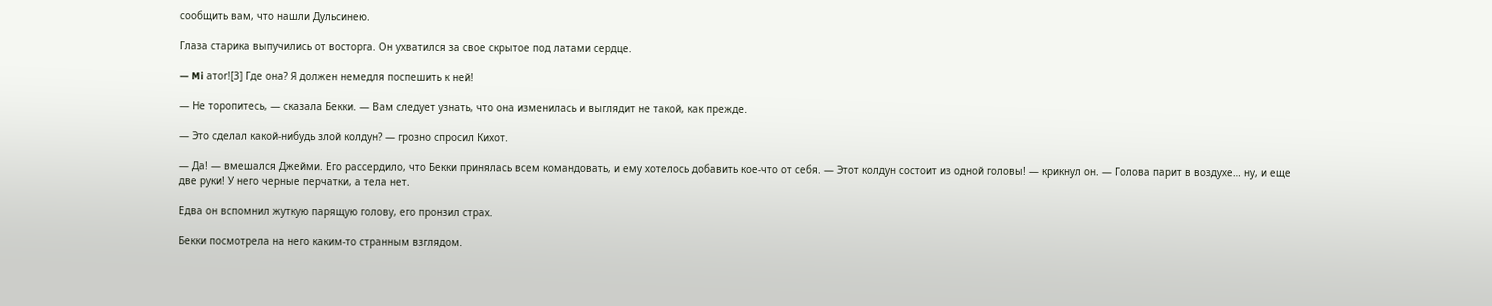сообщить вам, что нашли Дульсинею.

Глаза старика выпучились от восторга. Он ухватился за свое скрытое под латами сердце.

— Mi атоr![3] Где она? Я должен немедля поспешить к ней!

— Не торопитесь, — сказала Бекки. — Вам следует узнать, что она изменилась и выглядит не такой, как прежде.

— Это сделал какой-нибудь злой колдун? — грозно спросил Кихот.

— Да! — вмешался Джейми. Его рассердило, что Бекки принялась всем командовать, и ему хотелось добавить кое-что от себя. — Этот колдун состоит из одной головы! — крикнул он. — Голова парит в воздухе… ну, и еще две руки! У него черные перчатки, а тела нет.

Едва он вспомнил жуткую парящую голову, его пронзил страх.

Бекки посмотрела на него каким-то странным взглядом.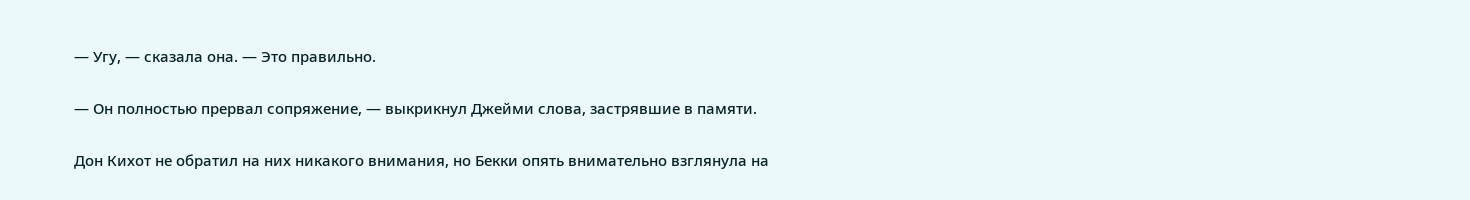— Угу, — сказала она. — Это правильно.

— Он полностью прервал сопряжение, — выкрикнул Джейми слова, застрявшие в памяти.

Дон Кихот не обратил на них никакого внимания, но Бекки опять внимательно взглянула на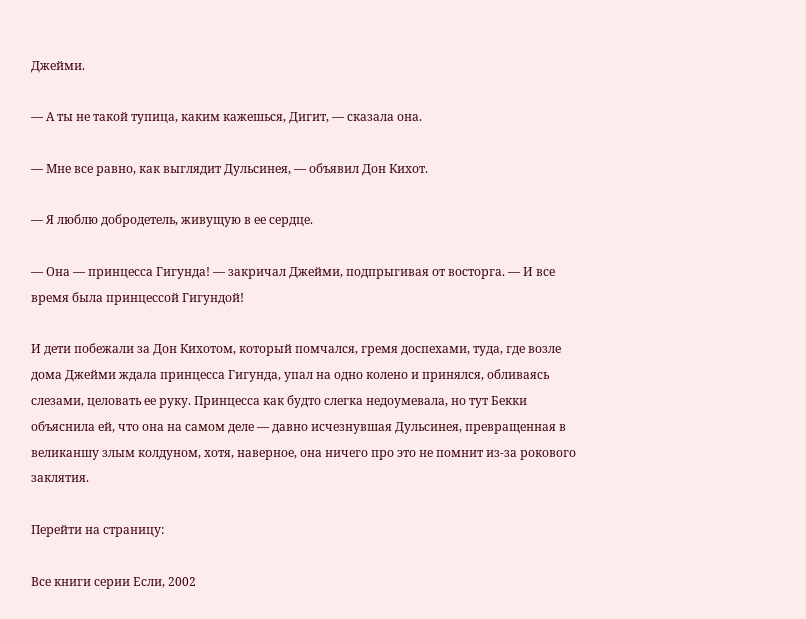Джейми.

— А ты не такой тупица, каким кажешься, Дигит, — сказала она.

— Мне все равно, как выглядит Дульсинея, — объявил Дон Кихот.

— Я люблю добродетель, живущую в ее сердце.

— Она — принцесса Гигунда! — закричал Джейми, подпрыгивая от восторга. — И все время была принцессой Гигундой!

И дети побежали за Дон Кихотом, который помчался, гремя доспехами, туда, где возле дома Джейми ждала принцесса Гигунда, упал на одно колено и принялся, обливаясь слезами, целовать ее руку. Принцесса как будто слегка недоумевала, но тут Бекки объяснила ей, что она на самом деле — давно исчезнувшая Дульсинея, превращенная в великаншу злым колдуном, хотя, наверное, она ничего про это не помнит из-за рокового заклятия.

Перейти на страницу:

Все книги серии Если, 2002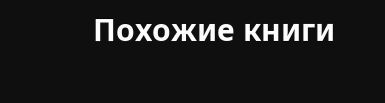Похожие книги